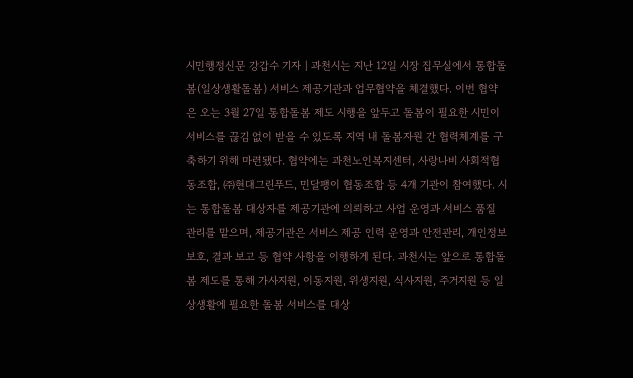시민행정신문 강갑수 기자 | 과천시는 지난 12일 시장 집무실에서 통합돌봄(일상생활돌봄) 서비스 제공기관과 업무협약을 체결했다. 이번 협약은 오는 3월 27일 통합돌봄 제도 시행을 앞두고 돌봄이 필요한 시민이 서비스를 끊김 없이 받을 수 있도록 지역 내 돌봄자원 간 협력체계를 구축하기 위해 마련됐다. 협약에는 과천노인복지센터, 사랑나비 사회적협동조합, ㈜현대그린푸드, 민달팽이 협동조합 등 4개 기관이 참여했다. 시는 통합돌봄 대상자를 제공기관에 의뢰하고 사업 운영과 서비스 품질 관리를 맡으며, 제공기관은 서비스 제공 인력 운영과 안전관리, 개인정보 보호, 결과 보고 등 협약 사항을 이행하게 된다. 과천시는 앞으로 통합돌봄 제도를 통해 가사지원, 이동지원, 위생지원, 식사지원, 주거지원 등 일상생활에 필요한 돌봄 서비스를 대상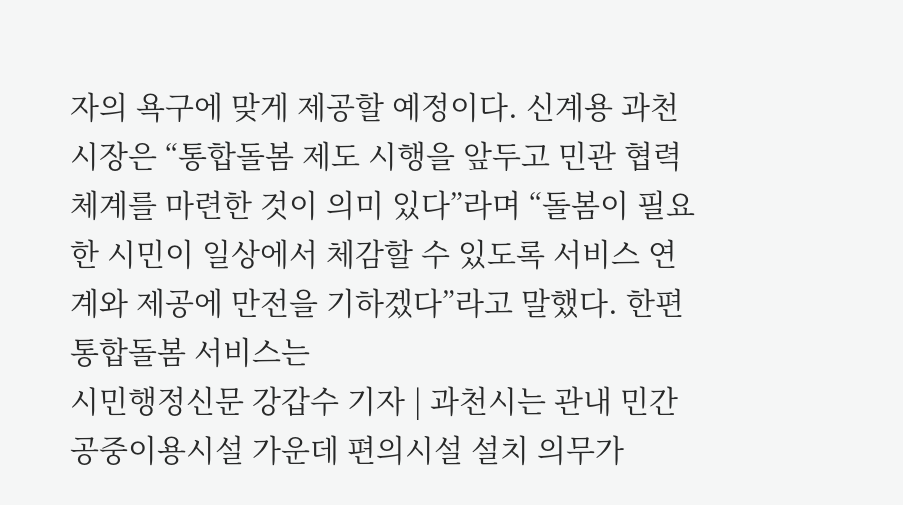자의 욕구에 맞게 제공할 예정이다. 신계용 과천시장은 “통합돌봄 제도 시행을 앞두고 민관 협력체계를 마련한 것이 의미 있다”라며 “돌봄이 필요한 시민이 일상에서 체감할 수 있도록 서비스 연계와 제공에 만전을 기하겠다”라고 말했다. 한편 통합돌봄 서비스는
시민행정신문 강갑수 기자 | 과천시는 관내 민간 공중이용시설 가운데 편의시설 설치 의무가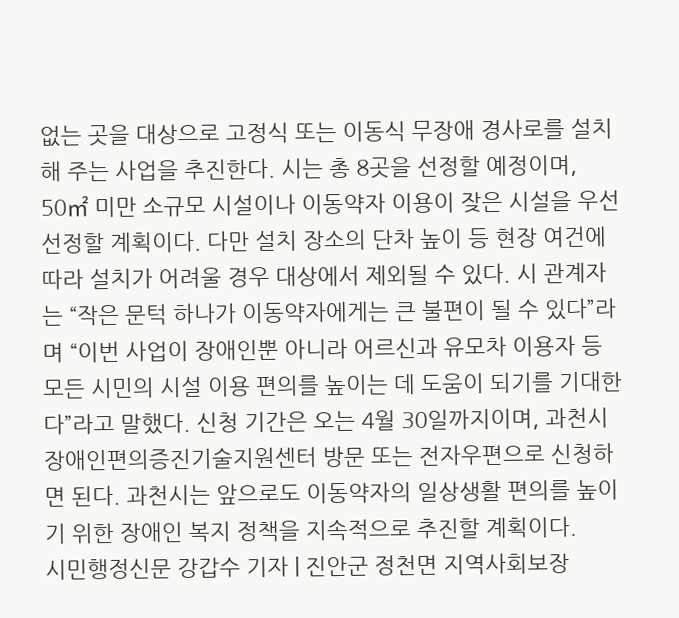없는 곳을 대상으로 고정식 또는 이동식 무장애 경사로를 설치해 주는 사업을 추진한다. 시는 총 8곳을 선정할 예정이며, 50㎡ 미만 소규모 시설이나 이동약자 이용이 잦은 시설을 우선 선정할 계획이다. 다만 설치 장소의 단차 높이 등 현장 여건에 따라 설치가 어려울 경우 대상에서 제외될 수 있다. 시 관계자는 “작은 문턱 하나가 이동약자에게는 큰 불편이 될 수 있다”라며 “이번 사업이 장애인뿐 아니라 어르신과 유모차 이용자 등 모든 시민의 시설 이용 편의를 높이는 데 도움이 되기를 기대한다”라고 말했다. 신청 기간은 오는 4월 30일까지이며, 과천시장애인편의증진기술지원센터 방문 또는 전자우편으로 신청하면 된다. 과천시는 앞으로도 이동약자의 일상생활 편의를 높이기 위한 장애인 복지 정책을 지속적으로 추진할 계획이다.
시민행정신문 강갑수 기자 | 진안군 정천면 지역사회보장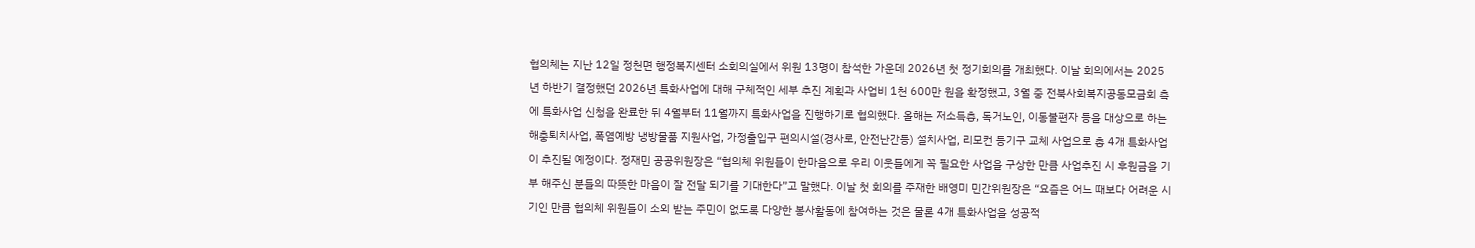협의체는 지난 12일 정천면 행정복지센터 소회의실에서 위원 13명이 참석한 가운데 2026년 첫 정기회의를 개최했다. 이날 회의에서는 2025년 하반기 결정했던 2026년 특화사업에 대해 구체적인 세부 추진 계획과 사업비 1천 600만 원을 확정했고, 3월 중 전북사회복지공동모금회 측에 특화사업 신청을 완료한 뒤 4월부터 11월까지 특화사업을 진행하기로 협의했다. 올해는 저소득층, 독거노인, 이동불편자 등을 대상으로 하는 해충퇴치사업, 폭염예방 냉방물품 지원사업, 가정출입구 편의시설(경사로, 안전난간등) 설치사업, 리모컨 등기구 교체 사업으로 총 4개 특화사업이 추진될 예정이다. 정재민 공공위원장은 “협의체 위원들이 한마음으로 우리 이웃들에게 꼭 필요한 사업을 구상한 만큼 사업추진 시 후원금을 기부 해주신 분들의 따뜻한 마음이 잘 전달 되기를 기대한다”고 말했다. 이날 첫 회의를 주재한 배영미 민간위원장은 “요즘은 어느 때보다 어려운 시기인 만큼 협의체 위원들이 소외 받는 주민이 없도록 다양한 봉사활동에 참여하는 것은 물론 4개 특화사업을 성공적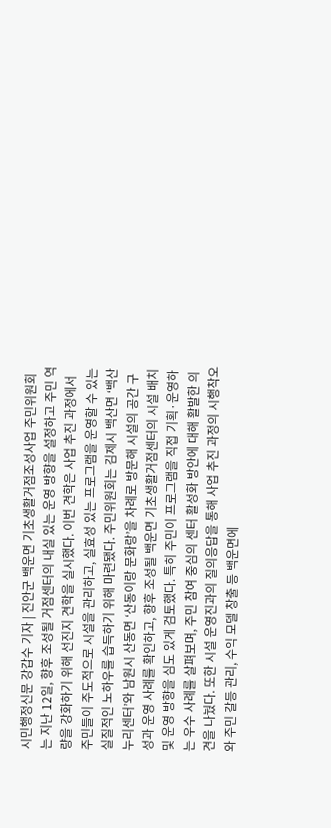시민행정신문 강갑수 기자 | 진안군 백운면 기초생활거점조성사업 주민위원회는 지난 12일, 향후 조성될 거점센터의 내실 있는 운영 방향을 설정하고 주민 역량을 강화하기 위해 선진지 견학을 실시했다. 이번 견학은 사업 추진 과정에서 주민들이 주도적으로 시설을 관리하고, 실효성 있는 프로그램을 운영할 수 있는 실질적인 노하우를 습득하기 위해 마련됐다. 주민위원회는 김제시 백산면 ‘백산누리센터’와 남원시 산동면 ‘산동이랑 문화랑’을 차례로 방문해 시설의 공간 구성과 운영 사례를 확인하고, 향후 조성될 백운면 기초생활거점센터의 시설 배치 및 운영 방향을 심도 있게 검토했다. 특히 주민이 프로그램을 직접 기획·운영하는 우수 사례를 살펴보며, 주민 참여 중심의 센터 활성화 방안에 대해 활발한 의견을 나눴다. 또한 시설 운영진과의 질의응답을 통해 사업 추진 과정의 시행착오와 주민 갈등 관리, 수익 모델 창출 등 백운면에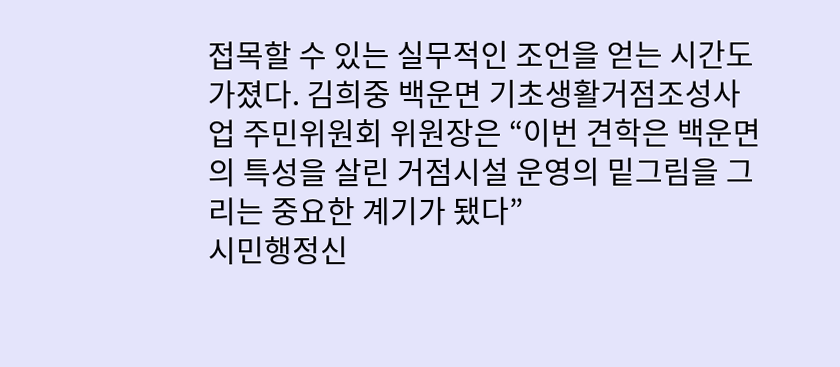접목할 수 있는 실무적인 조언을 얻는 시간도 가졌다. 김희중 백운면 기초생활거점조성사업 주민위원회 위원장은 “이번 견학은 백운면의 특성을 살린 거점시설 운영의 밑그림을 그리는 중요한 계기가 됐다”
시민행정신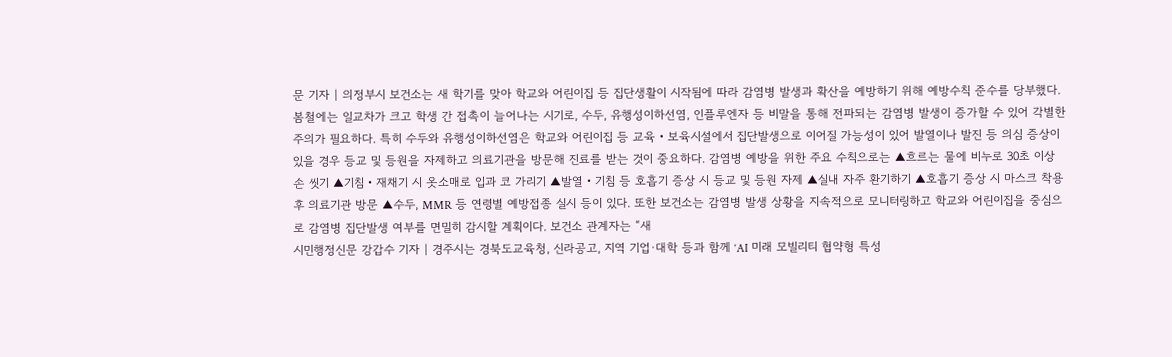문 기자 | 의정부시 보건소는 새 학기를 맞아 학교와 어린이집 등 집단생활이 시작됨에 따라 감염병 발생과 확산을 예방하기 위해 예방수칙 준수를 당부했다. 봄철에는 일교차가 크고 학생 간 접촉이 늘어나는 시기로, 수두, 유행성이하선염, 인플루엔자 등 비말을 통해 전파되는 감염병 발생이 증가할 수 있어 각별한 주의가 필요하다. 특히 수두와 유행성이하선염은 학교와 어린이집 등 교육‧보육시설에서 집단발생으로 이어질 가능성이 있어 발열이나 발진 등 의심 증상이 있을 경우 등교 및 등원을 자제하고 의료기관을 방문해 진료를 받는 것이 중요하다. 감염병 예방을 위한 주요 수칙으로는 ▲흐르는 물에 비누로 30초 이상 손 씻기 ▲기침‧재채기 시 옷소매로 입과 코 가리기 ▲발열‧기침 등 호흡기 증상 시 등교 및 등원 자제 ▲실내 자주 환기하기 ▲호흡기 증상 시 마스크 착용 후 의료기관 방문 ▲수두, MMR 등 연령별 예방접종 실시 등이 있다. 또한 보건소는 감염병 발생 상황을 지속적으로 모니터링하고 학교와 어린이집을 중심으로 감염병 집단발생 여부를 면밀히 감시할 계획이다. 보건소 관계자는 “새
시민행정신문 강갑수 기자 | 경주시는 경북도교육청, 신라공고, 지역 기업·대학 등과 함께 ‘AI 미래 모빌리티 협약형 특성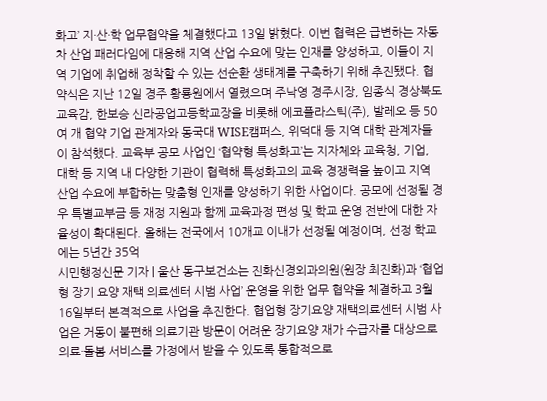화고’ 지·산·학 업무협약을 체결했다고 13일 밝혔다. 이번 협력은 급변하는 자동차 산업 패러다임에 대응해 지역 산업 수요에 맞는 인재를 양성하고, 이들이 지역 기업에 취업해 정착할 수 있는 선순환 생태계를 구축하기 위해 추진됐다. 협약식은 지난 12일 경주 황룡원에서 열렸으며 주낙영 경주시장, 임종식 경상북도 교육감, 한보승 신라공업고등학교장을 비롯해 에코플라스틱(주), 발레오 등 50여 개 협약 기업 관계자와 동국대 WISE캠퍼스, 위덕대 등 지역 대학 관계자들이 참석했다. 교육부 공모 사업인 ‘협약형 특성화고’는 지자체와 교육청, 기업, 대학 등 지역 내 다양한 기관이 협력해 특성화고의 교육 경쟁력을 높이고 지역 산업 수요에 부합하는 맞춤형 인재를 양성하기 위한 사업이다. 공모에 선정될 경우 특별교부금 등 재정 지원과 함께 교육과정 편성 및 학교 운영 전반에 대한 자율성이 확대된다. 올해는 전국에서 10개교 이내가 선정될 예정이며, 선정 학교에는 5년간 35억
시민행정신문 기자 | 울산 동구보건소는 진화신경외과의원(원장 최진화)과 ‘협업형 장기 요양 재택 의료센터 시범 사업’ 운영을 위한 업무 협약을 체결하고 3월 16일부터 본격적으로 사업을 추진한다. 협업형 장기요양 재택의료센터 시범 사업은 거동이 불편해 의료기관 방문이 어려운 장기요양 재가 수급자를 대상으로 의료·돌봄 서비스를 가정에서 받을 수 있도록 통합적으로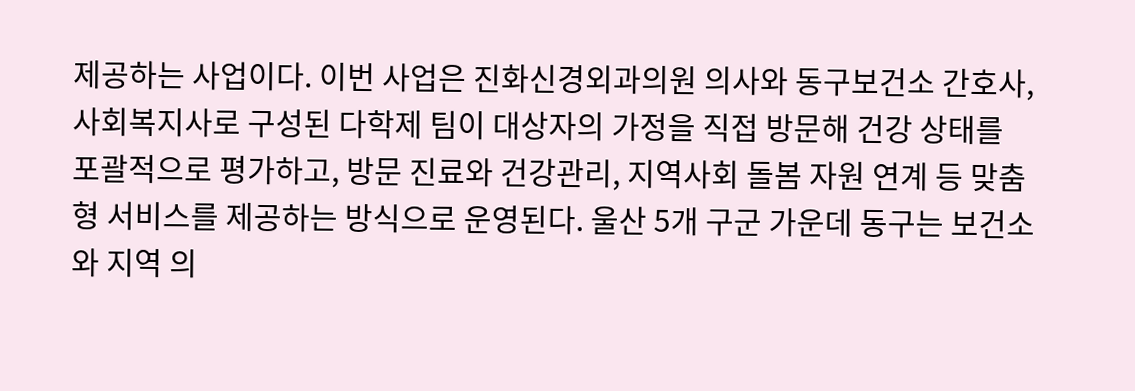제공하는 사업이다. 이번 사업은 진화신경외과의원 의사와 동구보건소 간호사, 사회복지사로 구성된 다학제 팀이 대상자의 가정을 직접 방문해 건강 상태를 포괄적으로 평가하고, 방문 진료와 건강관리, 지역사회 돌봄 자원 연계 등 맞춤형 서비스를 제공하는 방식으로 운영된다. 울산 5개 구군 가운데 동구는 보건소와 지역 의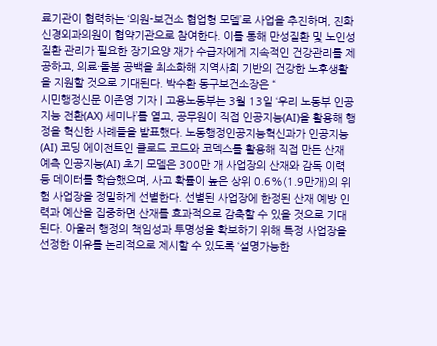료기관이 협력하는 ‘의원-보건소 협업형 모델’로 사업을 추진하며, 진화신경외과의원이 협약기관으로 참여한다. 이를 통해 만성질환 및 노인성 질환 관리가 필요한 장기요양 재가 수급자에게 지속적인 건강관리를 제공하고, 의료·돌봄 공백을 최소화해 지역사회 기반의 건강한 노후생활을 지원할 것으로 기대된다. 박수환 동구보건소장은 “
시민행정신문 이존영 기자 | 고용노동부는 3월 13일 ‘우리 노동부 인공지능 전환(AX) 세미나’를 열고, 공무원이 직접 인공지능(AI)을 활용해 행정을 혁신한 사례들을 발표했다. 노동행정인공지능혁신과가 인공지능(AI) 코딩 에이전트인 클로드 코드와 코덱스를 활용해 직접 만든 산재 예측 인공지능(AI) 초기 모델은 300만 개 사업장의 산재와 감독 이력 등 데이터를 학습했으며, 사고 확률이 높은 상위 0.6%(1.9만개)의 위험 사업장을 정밀하게 선별한다. 선별된 사업장에 한정된 산재 예방 인력과 예산을 집중하면 산재를 효과적으로 감축할 수 있을 것으로 기대된다. 아울러 행정의 책임성과 투명성을 확보하기 위해 특정 사업장을 선정한 이유를 논리적으로 제시할 수 있도록 ‘설명가능한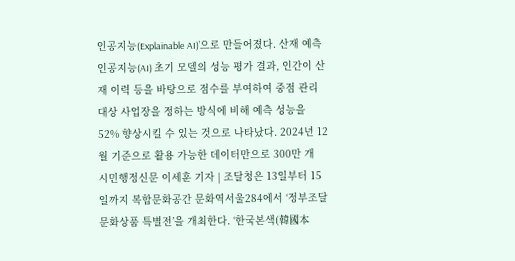인공지능(Explainable AI)’으로 만들어졌다. 산재 예측 인공지능(AI) 초기 모델의 성능 평가 결과, 인간이 산재 이력 등을 바탕으로 점수를 부여하여 중점 관리 대상 사업장을 정하는 방식에 비해 예측 성능을 52% 향상시킬 수 있는 것으로 나타났다. 2024년 12월 기준으로 활용 가능한 데이터만으로 300만 개
시민행정신문 이세훈 기자 | 조달청은 13일부터 15일까지 복합문화공간 문화역서울284에서 ‘정부조달문화상품 특별전’을 개최한다. ‘한국본색(韓國本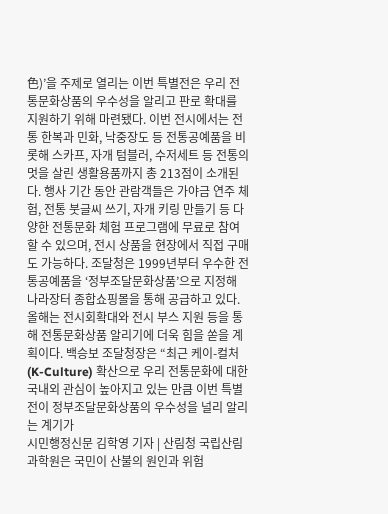色)’을 주제로 열리는 이번 특별전은 우리 전통문화상품의 우수성을 알리고 판로 확대를 지원하기 위해 마련됐다. 이번 전시에서는 전통 한복과 민화, 낙중장도 등 전통공예품을 비롯해 스카프, 자개 텀블러, 수저세트 등 전통의 멋을 살린 생활용품까지 총 213점이 소개된다. 행사 기간 동안 관람객들은 가야금 연주 체험, 전통 붓글씨 쓰기, 자개 키링 만들기 등 다양한 전통문화 체험 프로그램에 무료로 참여할 수 있으며, 전시 상품을 현장에서 직접 구매도 가능하다. 조달청은 1999년부터 우수한 전통공예품을 ‘정부조달문화상품’으로 지정해 나라장터 종합쇼핑몰을 통해 공급하고 있다. 올해는 전시회확대와 전시 부스 지원 등을 통해 전통문화상품 알리기에 더욱 힘을 쏟을 계획이다. 백승보 조달청장은 “최근 케이-컬처(K-Culture) 확산으로 우리 전통문화에 대한 국내외 관심이 높아지고 있는 만큼 이번 특별전이 정부조달문화상품의 우수성을 널리 알리는 계기가
시민행정신문 김학영 기자 | 산림청 국립산림과학원은 국민이 산불의 원인과 위험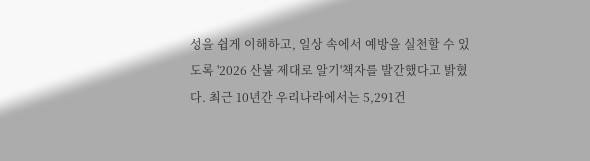성을 쉽게 이해하고, 일상 속에서 예방을 실천할 수 있도록 '2026 산불 제대로 알기'책자를 발간했다고 밝혔다. 최근 10년간 우리나라에서는 5,291건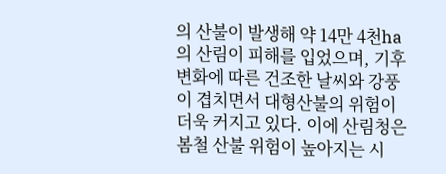의 산불이 발생해 약 14만 4천ha의 산림이 피해를 입었으며, 기후변화에 따른 건조한 날씨와 강풍이 겹치면서 대형산불의 위험이 더욱 커지고 있다. 이에 산림청은 봄철 산불 위험이 높아지는 시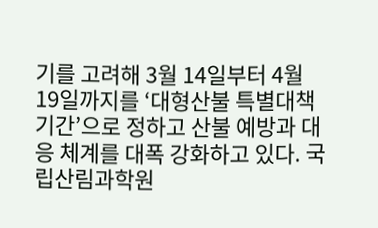기를 고려해 3월 14일부터 4월 19일까지를 ‘대형산불 특별대책기간’으로 정하고 산불 예방과 대응 체계를 대폭 강화하고 있다. 국립산림과학원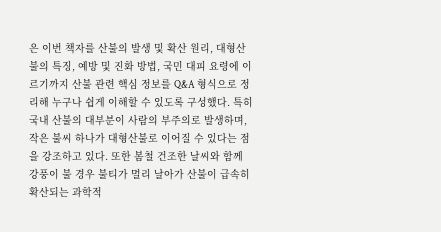은 이번 책자를 산불의 발생 및 확산 원리, 대형산불의 특징, 예방 및 진화 방법, 국민 대피 요령에 이르기까지 산불 관련 핵심 정보를 Q&A 형식으로 정리해 누구나 쉽게 이해할 수 있도록 구성했다. 특히 국내 산불의 대부분이 사람의 부주의로 발생하며, 작은 불씨 하나가 대형산불로 이어질 수 있다는 점을 강조하고 있다. 또한 봄철 건조한 날씨와 함께 강풍이 불 경우 불티가 멀리 날아가 산불이 급속히 확산되는 과학적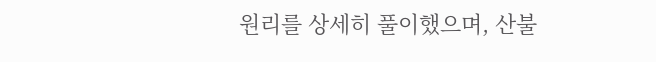원리를 상세히 풀이했으며, 산불